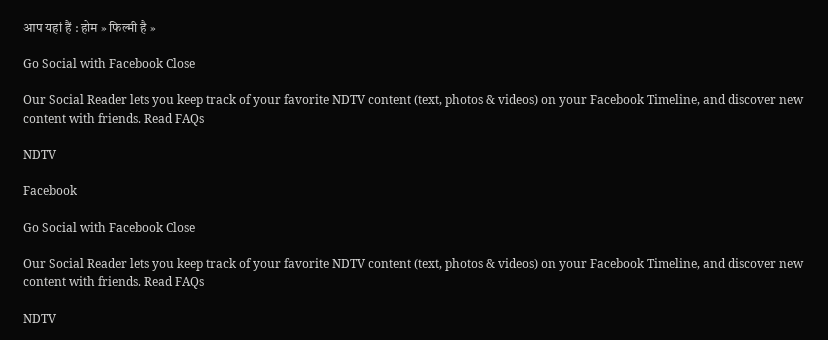आप यहां हैं : होम » फिल्मी है »

Go Social with Facebook Close

Our Social Reader lets you keep track of your favorite NDTV content (text, photos & videos) on your Facebook Timeline, and discover new content with friends. Read FAQs

NDTV

Facebook

Go Social with Facebook Close

Our Social Reader lets you keep track of your favorite NDTV content (text, photos & videos) on your Facebook Timeline, and discover new content with friends. Read FAQs

NDTV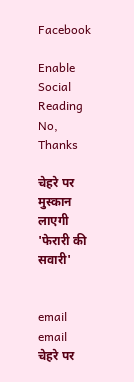Facebook

Enable Social Reading
No, Thanks

चेहरे पर मुस्कान लाएगी 'फेरारी की सवारी'


email
email
चेहरे पर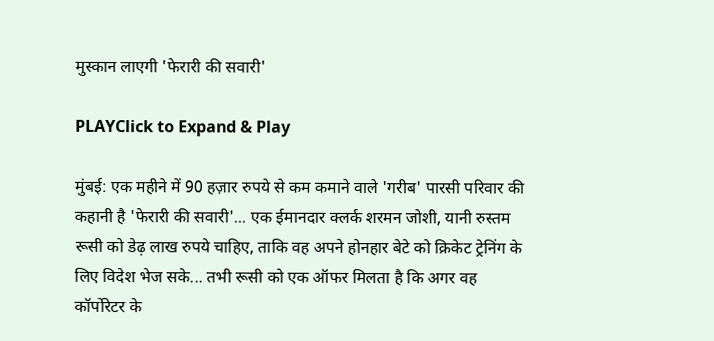मुस्कान लाएगी 'फेरारी की सवारी'

PLAYClick to Expand & Play

मुंबई: एक महीने में 90 हज़ार रुपये से कम कमाने वाले 'गरीब' पारसी परिवार की कहानी है 'फेरारी की सवारी'... एक ईमानदार क्लर्क शरमन जोशी, यानी रुस्तम रूसी को डेढ़ लाख रुपये चाहिए, ताकि वह अपने होनहार बेटे को क्रिकेट ट्रेनिंग के लिए विदेश भेज सके... तभी रूसी को एक ऑफर मिलता है कि अगर वह कॉर्पोरेटर के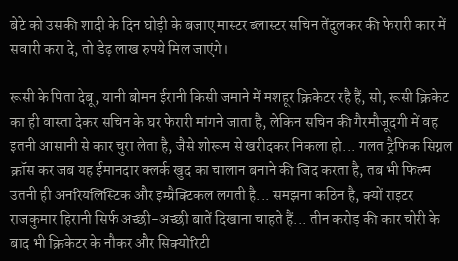बेटे को उसकी शादी के दिन घोड़ी के बजाए मास्टर ब्लास्टर सचिन तेंदुलकर की फेरारी कार में सवारी करा दे, तो डेढ़ लाख रुपये मिल जाएंगे।

रूसी के पिता देबू, यानी बोमन ईरानी किसी जमाने में मशहूर क्रिकेटर रहै हैं, सो, रूसी क्रिकेट का ही वास्ता देकर सचिन के घर फेरारी मांगने जाता है, लेकिन सचिन की गैरमौजूदगी में वह इतनी आसानी से कार चुरा लेता है, जैसे शोरूम से खरीदकर निकला हो... गलत ट्रैफिक सिग्नल क्रॉस कर जब यह ईमानदार क्लर्क खुद का चालान बनाने की जिद करता है, तब भी फिल्म उतनी ही अनरियलिस्टिक और इम्प्रैक्टिकल लगती है... समझना कठिन है, क्यों राइटर राजकुमार हिरानी सिर्फ अच्छी-अच्छी बातें दिखाना चाहते हैं... तीन करोड़ की कार चोरी के बाद भी क्रिकेटर के नौकर और सिक्योरिटी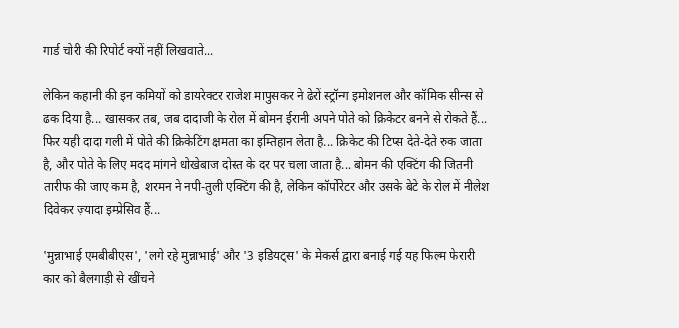गार्ड चोरी की रिपोर्ट क्यों नहीं लिखवाते...

लेकिन कहानी की इन कमियों को डायरेक्टर राजेश मापुसकर ने ढेरों स्ट्रॉन्ग इमोशनल और कॉमिक सीन्स से ढक दिया है... खासकर तब, जब दादाजी के रोल में बोमन ईरानी अपने पोते को क्रिकेटर बनने से रोकते हैं... फिर यही दादा गली में पोते की क्रिकेटिंग क्षमता का इम्तिहान लेता है... क्रिकेट की टिप्स देते-देते रुक जाता है, और पोते के लिए मदद मांगने धोखेबाज दोस्त के दर पर चला जाता है... बोमन की एक्टिंग की जितनी तारीफ की जाए कम है, शरमन ने नपी-तुली एक्टिंग की है, लेकिन कॉर्पोरेटर और उसके बेटे के रोल में नीलेश दिवेकर ज़्यादा इम्प्रेसिव हैं...

'मुन्नाभाई एमबीबीएस', 'लगे रहे मुन्नाभाई' और '3 इडियट्स' के मेकर्स द्वारा बनाई गई यह फिल्म फेरारी कार को बैलगाड़ी से खींचने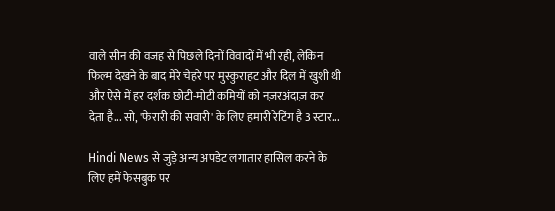वाले सीन की वजह से पिछले दिनों विवादों में भी रही, लेकिन फिल्म देखने के बाद मेरे चेहरे पर मुस्कुराहट और दिल में खुशी थी और ऐसे में हर दर्शक छोटी-मोटी कमियों को नज़रअंदाज़ कर देता है... सो, 'फेरारी की सवारी' के लिए हमारी रेटिंग है 3 स्टार...

Hindi News से जुड़े अन्य अपडेट लगातार हासिल करने के लिए हमें फेसबुक पर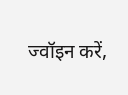ज्वॉइन करें,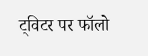ट्विटर पर फॉलो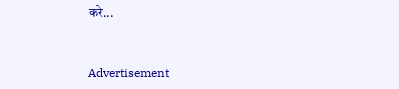करे...


Advertisement